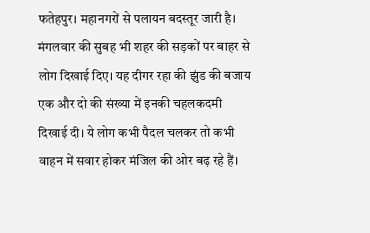फतेहपुर। महानगरों से पलायन बदस्तूर जारी है। मंगलवार की सुबह भी शहर की सड़कों पर बाहर से लोग दिखाई दिए। यह दीगर रहा की झुंड की बजाय एक और दो की संख्या में इनकी चहलकदमी दिखाई दी। ये लोग कभी पैदल चलकर तो कभी वाहन में सवार होकर मंजिल की ओर बढ़ रहे हैं।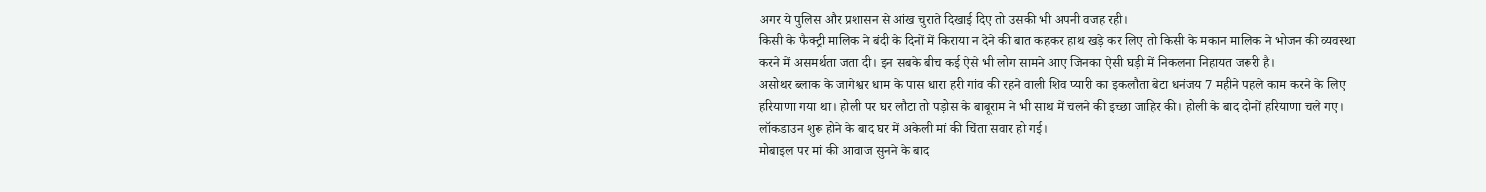अगर ये पुलिस और प्रशासन से आंख चुराते दिखाई दिए तो उसकी भी अपनी वजह रही।
किसी के फैक्ट्री मालिक ने बंदी के दिनों में किराया न देने की बात कहकर हाथ खड़े कर लिए तो किसी के मकान मालिक ने भोजन की व्यवस्था करने में असमर्थता जता दी। इन सबके बीच कई ऐसे भी लोग सामने आए जिनका ऐसी घड़ी में निकलना निहायत जरूरी है।
असोथर ब्लाक के जागेश्वर धाम के पास धारा हरी गांव की रहने वाली शिव प्यारी का इकलौता बेटा धनंजय 7 महीने पहले काम करने के लिए हरियाणा गया था। होली पर घर लौटा तो पड़ोस के बाबूराम ने भी साथ में चलने की इच्छा जाहिर की। होली के बाद दोनों हरियाणा चले गए। लॉकडाउन शुरू होने के बाद घर में अकेली मां की चिंता सवार हो गई।
मोबाइल पर मां की आवाज सुनने के बाद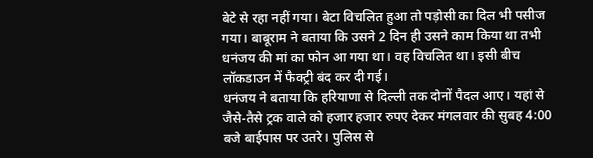बेटे से रहा नहीं गया। बेटा विचलित हुआ तो पड़ोसी का दिल भी पसीज गया। बाबूराम ने बताया कि उसने 2 दिन ही उसने काम किया था तभी धनंजय की मां का फोन आ गया था। वह विचलित था। इसी बीच लॉकडाउन में फैक्ट्री बंद कर दी गई।
धनंजय ने बताया कि हरियाणा से दिल्ली तक दोनों पैदल आए। यहां से जैसे-तैसे ट्रक वाले को हजार हजार रुपए देकर मंगलवार की सुबह 4:00 बजे बाईपास पर उतरे। पुलिस से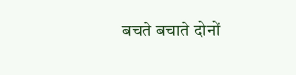बचते बचाते दोनों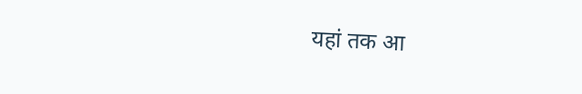यहां तक आ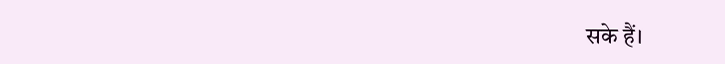सके हैं।